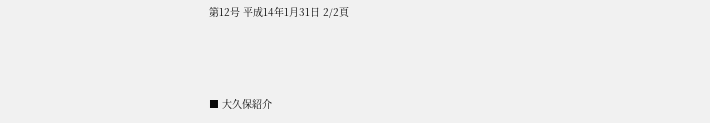第12号 平成14年1月31日 2/2頁



■ 大久保紹介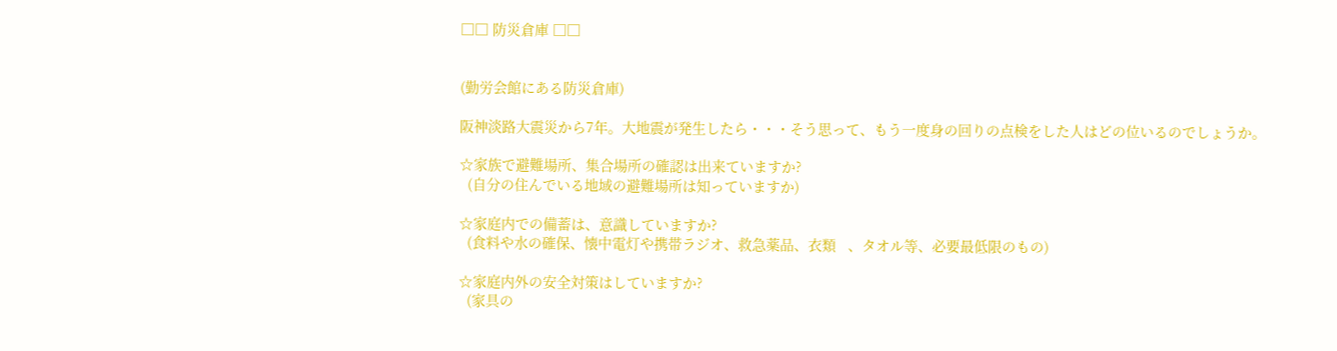□□ 防災倉庫 □□


(勤労会館にある防災倉庫)

阪神淡路大震災から7年。大地震が発生したら・・・そう思って、もう一度身の回りの点検をした人はどの位いるのでしょうか。

☆家族で避難場所、集合場所の確認は出来ていますか?
  (自分の住んでいる地域の避難場所は知っていますか)

☆家庭内での備蓄は、意識していますか?
  (食料や水の確保、懐中電灯や携帯ラジオ、救急薬品、衣類   、タオル等、必要最低限のもの)

☆家庭内外の安全対策はしていますか?
  (家具の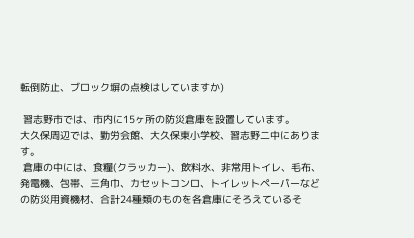転倒防止、ブロック塀の点検はしていますか)

 習志野市では、市内に15ヶ所の防災倉庫を設置しています。
大久保周辺では、勤労会館、大久保東小学校、習志野二中にあります。
 倉庫の中には、食糧(クラッカー)、飲料水、非常用トイレ、毛布、発電機、包帯、三角巾、カセットコンロ、トイレットペーパーなどの防災用資機材、合計24種類のものを各倉庫にそろえているそ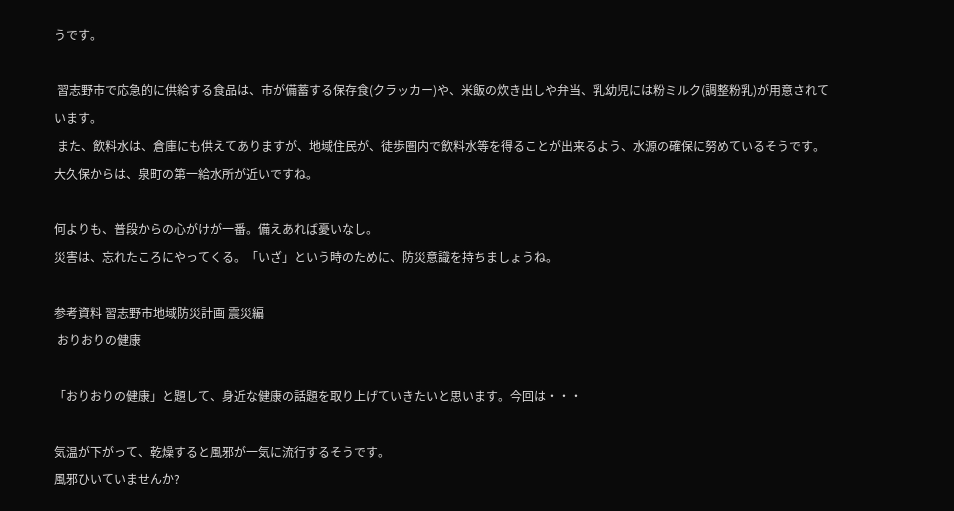うです。

 習志野市で応急的に供給する食品は、市が備蓄する保存食(クラッカー)や、米飯の炊き出しや弁当、乳幼児には粉ミルク(調整粉乳)が用意されています。
 また、飲料水は、倉庫にも供えてありますが、地域住民が、徒歩圏内で飲料水等を得ることが出来るよう、水源の確保に努めているそうです。 大久保からは、泉町の第一給水所が近いですね。

何よりも、普段からの心がけが一番。備えあれば憂いなし。
災害は、忘れたころにやってくる。「いざ」という時のために、防災意識を持ちましょうね。

参考資料 習志野市地域防災計画 震災編
 おりおりの健康

「おりおりの健康」と題して、身近な健康の話題を取り上げていきたいと思います。今回は・・・

気温が下がって、乾燥すると風邪が一気に流行するそうです。
風邪ひいていませんか?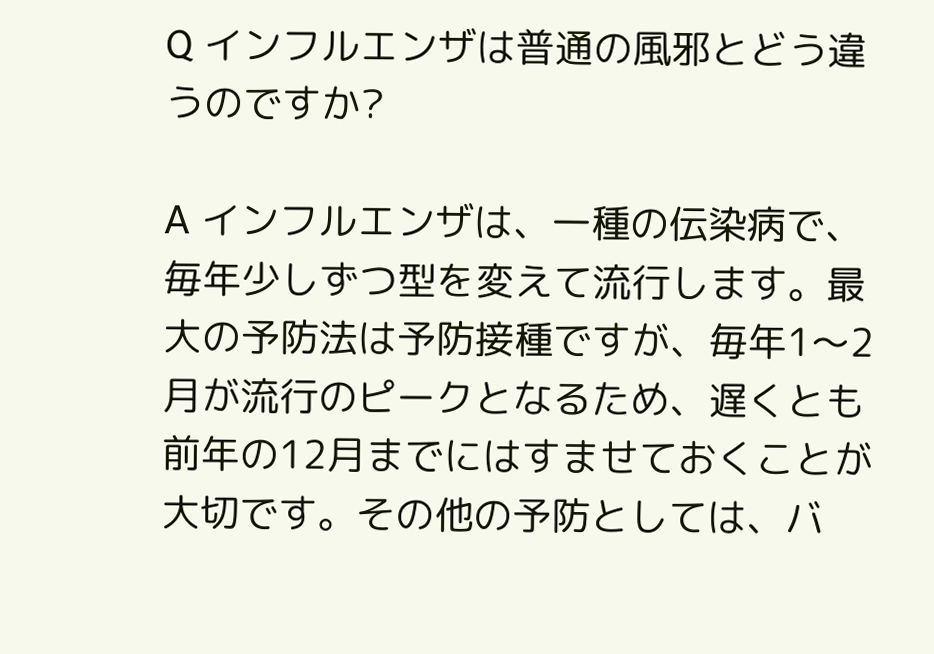Q インフルエンザは普通の風邪とどう違うのですか?

A インフルエンザは、一種の伝染病で、毎年少しずつ型を変えて流行します。最大の予防法は予防接種ですが、毎年1〜2月が流行のピークとなるため、遅くとも前年の12月までにはすませておくことが大切です。その他の予防としては、バ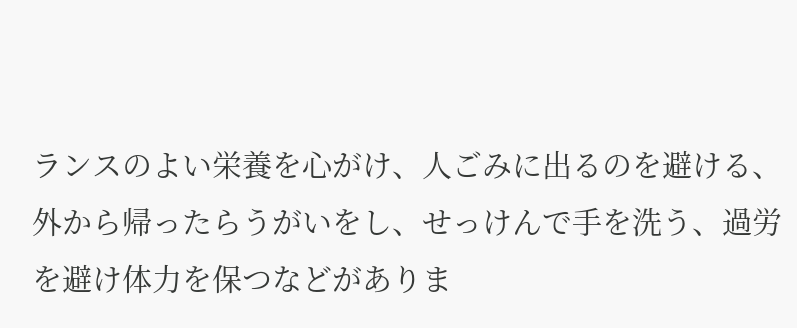ランスのよい栄養を心がけ、人ごみに出るのを避ける、外から帰ったらうがいをし、せっけんで手を洗う、過労を避け体力を保つなどがありま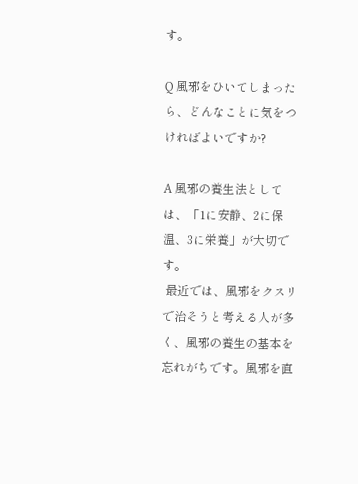す。

Q 風邪をひいてしまったら、どんなことに気をつければよいですか?

A 風邪の養生法としては、「1に安静、2に保温、3に栄養」が大切です。
 最近では、風邪をクスリで治そうと考える人が多く、風邪の養生の基本を忘れがちです。風邪を直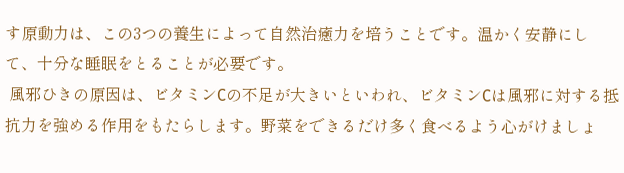す原動力は、この3つの養生によって自然治癒力を培うことです。温かく安静にして、十分な睡眠をとることが必要です。
 風邪ひきの原因は、ビタミンCの不足が大きいといわれ、ビタミンCは風邪に対する抵抗力を強める作用をもたらします。野菜をできるだけ多く食べるよう心がけましょ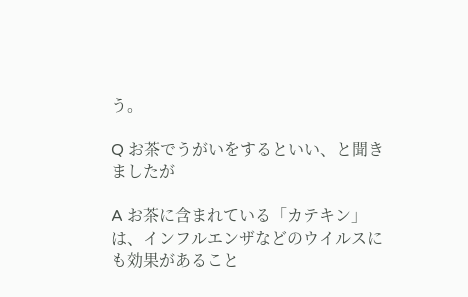う。

Q お茶でうがいをするといい、と聞きましたが

A お茶に含まれている「カテキン」は、インフルエンザなどのウイルスにも効果があること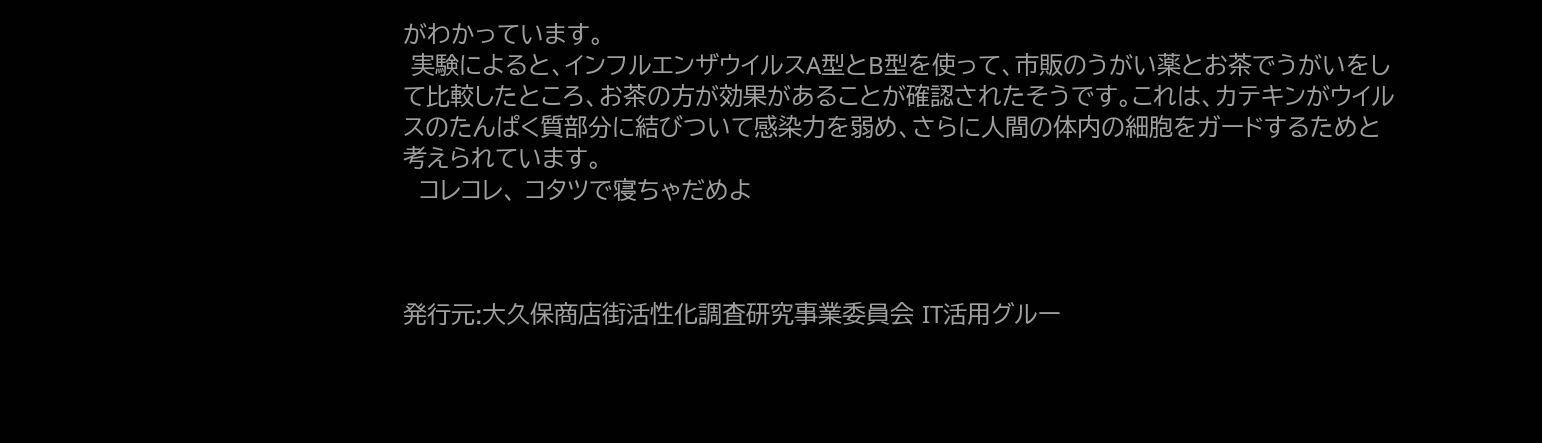がわかっています。
 実験によると、インフルエンザウイルスA型とB型を使って、市販のうがい薬とお茶でうがいをして比較したところ、お茶の方が効果があることが確認されたそうです。これは、カテキンがウイルスのたんぱく質部分に結びついて感染力を弱め、さらに人間の体内の細胞をガードするためと考えられています。
  コレコレ、 コタツで寝ちゃだめよ



発行元:大久保商店街活性化調査研究事業委員会 IT活用グルー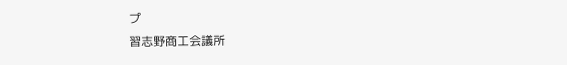プ
習志野商工会議所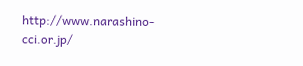http://www.narashino-cci.or.jp/